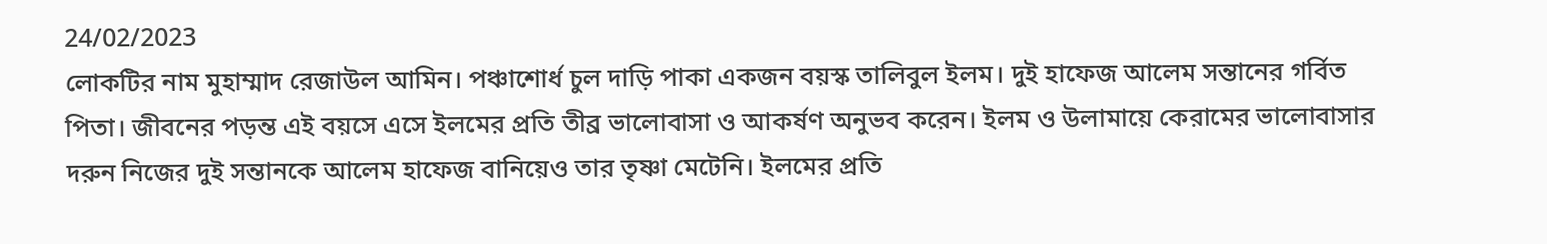24/02/2023
লোকটির নাম মুহাম্মাদ রেজাউল আমিন। পঞ্চাশোর্ধ চুল দাড়ি পাকা একজন বয়স্ক তালিবুল ইলম। দুই হাফেজ আলেম সন্তানের গর্বিত পিতা। জীবনের পড়ন্ত এই বয়সে এসে ইলমের প্রতি তীব্র ভালোবাসা ও আকর্ষণ অনুভব করেন। ইলম ও উলামায়ে কেরামের ভালোবাসার দরুন নিজের দুই সন্তানকে আলেম হাফেজ বানিয়েও তার তৃষ্ণা মেটেনি। ইলমের প্রতি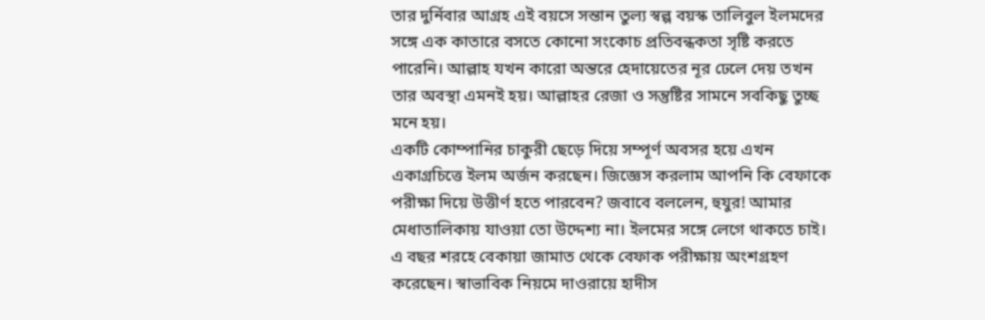তার দুর্নিবার আগ্রহ এই বয়সে সন্তান তুল্য স্বল্প বয়স্ক তালিবুল ইলমদের সঙ্গে এক কাতারে বসতে কোনো সংকোচ প্রতিবন্ধকতা সৃষ্টি করতে পারেনি। আল্লাহ যখন কারো অন্তরে হেদায়েতের নূর ঢেলে দেয় তখন তার অবস্থা এমনই হয়। আল্লাহর রেজা ও সন্তুষ্টির সামনে সবকিছু তুচ্ছ মনে হয়।
একটি কোম্পানির চাকুরী ছেড়ে দিয়ে সম্পূর্ণ অবসর হয়ে এখন একাগ্রচিত্তে ইলম অর্জন করছেন। জিজ্ঞেস করলাম আপনি কি বেফাকে পরীক্ষা দিয়ে উত্তীর্ণ হতে পারবেন? জবাবে বললেন, হুযুর! আমার মেধাতালিকায় যাওয়া তো উদ্দেশ্য না। ইলমের সঙ্গে লেগে থাকতে চাই। এ বছর শরহে বেকায়া জামাত থেকে বেফাক পরীক্ষায় অংশগ্রহণ করেছেন। স্বাভাবিক নিয়মে দাওরায়ে হাদীস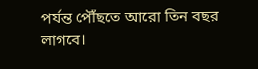পর্যন্ত পৌঁছতে আরো তিন বছর লাগবে।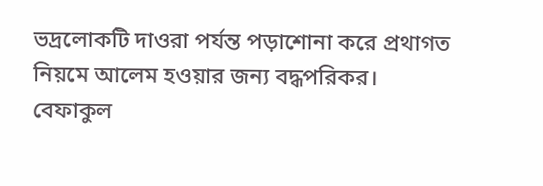ভদ্রলোকটি দাওরা পর্যন্ত পড়াশোনা করে প্রথাগত নিয়মে আলেম হওয়ার জন্য বদ্ধপরিকর।
বেফাকুল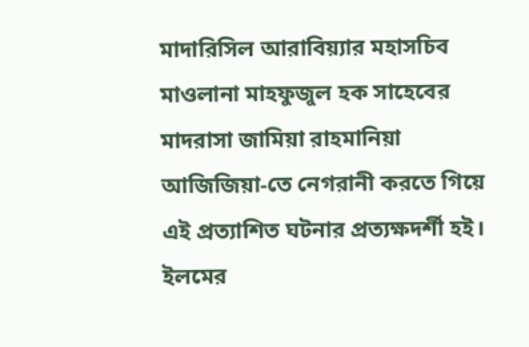মাদারিসিল আরাবিয়্যার মহাসচিব মাওলানা মাহফুজুল হক সাহেবের মাদরাসা জামিয়া রাহমানিয়া আজিজিয়া-তে নেগরানী করতে গিয়ে এই প্রত্যাশিত ঘটনার প্রত্যক্ষদর্শী হই। ইলমের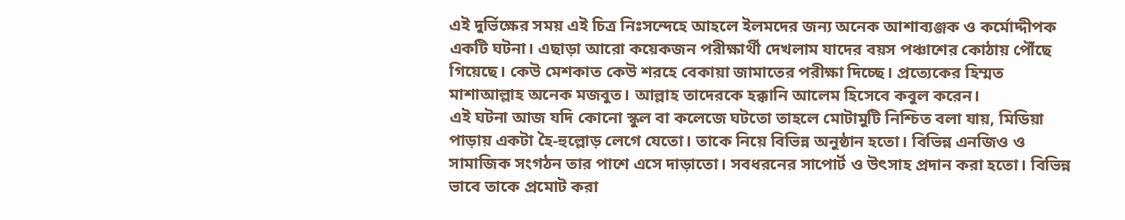এই দুর্ভিক্ষের সময় এই চিত্র নিঃসন্দেহে আহলে ইলমদের জন্য অনেক আশাব্যঞ্জক ও কর্মোদ্দীপক একটি ঘটনা। এছাড়া আরো কয়েকজন পরীক্ষার্থী দেখলাম যাদের বয়স পঞ্চাশের কোঠায় পৌঁছে গিয়েছে। কেউ মেশকাত কেউ শরহে বেকায়া জামাতের পরীক্ষা দিচ্ছে। প্রত্যেকের হিম্মত মাশাআল্লাহ অনেক মজবুত। আল্লাহ তাদেরকে হক্কানি আলেম হিসেবে কবুল করেন।
এই ঘটনা আজ যদি কোনো স্কুল বা কলেজে ঘটতো তাহলে মোটামুটি নিশ্চিত বলা যায়, মিডিয়া পাড়ায় একটা হৈ-হুল্লোড় লেগে যেতো। তাকে নিয়ে বিভিন্ন অনুষ্ঠান হতো। বিভিন্ন এনজিও ও সামাজিক সংগঠন তার পাশে এসে দাড়াতো। সবধরনের সাপোর্ট ও উৎসাহ প্রদান করা হতো। বিভিন্ন ভাবে তাকে প্রমোট করা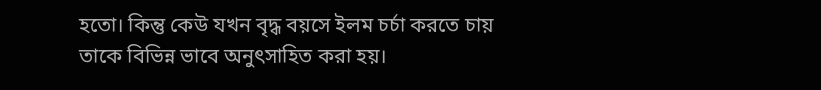হতো। কিন্তু কেউ যখন বৃদ্ধ বয়সে ইলম চর্চা করতে চায় তাকে বিভিন্ন ভাবে অনুৎসাহিত করা হয়।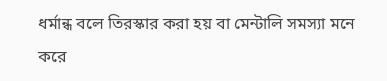ধর্মান্ধ বলে তিরস্কার করা হয় বা মেন্টালি সমস্যা মনে করে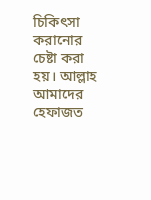চিকিৎসা করানোর চেষ্টা করা হয়। আল্লাহ আমাদের হেফাজত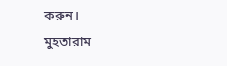করুন।
মুহতারাম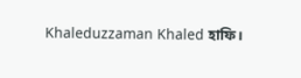Khaleduzzaman Khaled হাফি।